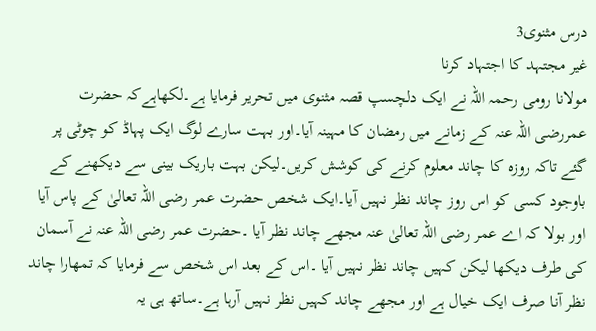درس مثنوی3
غیر مجتہد کا اجتہاد کرنا
مولانا رومی رحمہ اللہ نے ایک دلچسپ قصہ مثنوی میں تحریر فرمایا ہے۔لکھاہےکہ حضرت عمررضی اللہ عنہ کے زمانے میں رمضان کا مہینہ آیا۔اور بہت سارے لوگ ایک پہاڈ کو چوٹی پر گئے تاکہ روزہ کا چاند معلوم کرنے کی کوشش کریں۔لیکن بہت باریک بینی سے دیکھنے کے باوجود کسی کو اس روز چاند نظر نہیں آیا۔ایک شخص حضرت عمر رضی اللہ تعالیٰ کے پاس آیا اور بولا کہ اے عمر رضی اللہ تعالیٰ عنہ مجھے چاند نظر آیا ۔حضرت عمر رضی اللہ عنہ نے آسمان کی طرف دیکھا لیکن کہیں چاند نظر نہیں آیا ۔اس کے بعد اس شخص سے فرمایا کہ تمھارا چاند نظر آنا صرف ایک خیال ہے اور مجھے چاند کہیں نظر نہیں آرہا ہے۔ساتھ ہی یہ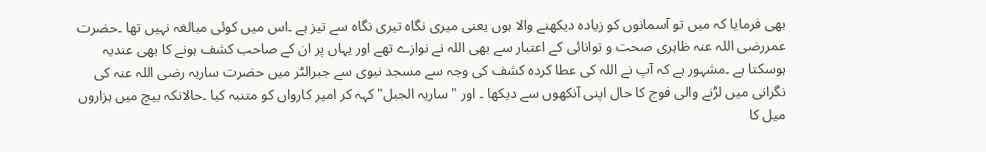بھی فرمایا کہ میں تو آسمانوں کو زیادہ دیکھنے والا ہوں یعنی میری نگاہ تیری نگاہ سے تیز ہے ۔اس میں کوئی مبالغہ نہیں تھا ۔حضرت عمررضی اللہ عنہ ظاہری صحت و توانائی کے اعتبار سے بھی اللہ نے نوازے تھے اور یہاں پر ان کے صاحب کشف ہونے کا بھی عندیہ ہوسکتا ہے ۔مشہور ہے کہ آپ نے اللہ کی عطا کردہ کشف کی وجہ سے مسجد نبوی سے جبرالٹر میں حضرت ساریہ رضی اللہ عنہ کی نگرانی میں لڑنے والی فوج کا حال اپنی آنکھوں سے دیکھا ۔ اور "ساریہ الجبل" کہہ کر امیر کارواں کو متنبہ کیا ۔حالانکہ بیچ میں ہزاروں میل کا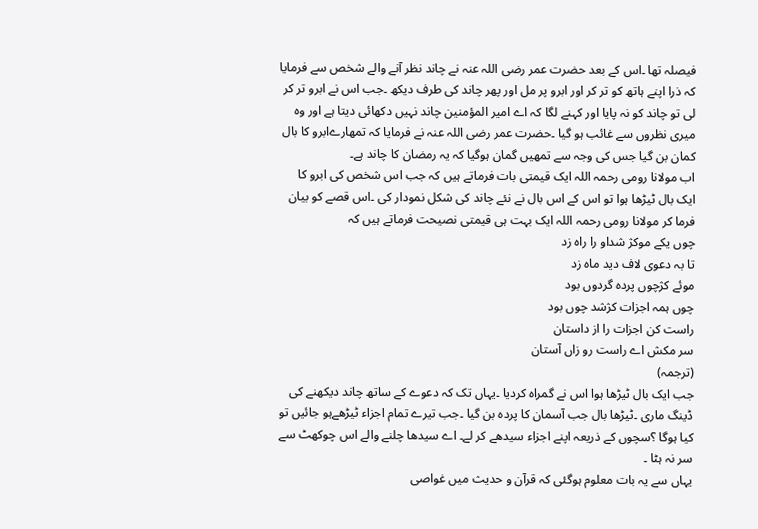فیصلہ تھا ۔اس کے بعد حضرت عمر رضی اللہ عنہ نے چاند نظر آنے والے شخص سے فرمایا کہ ذرا اپنے ہاتھ کو تر کر اور ابرو پر مل اور پھر چاند کی طرف دیکھ ۔جب اس نے ابرو تر کر لی تو چاند کو نہ پایا اور کہنے لگا کہ اے امیر المؤمنین چاند نہیں دکھائی دیتا ہے اور وہ میری نظروں سے غائب ہو گیا ۔حضرت عمر رضی اللہ عنہ نے فرمایا کہ تمھارےابرو کا بال کمان بن گیا جس کی وجہ سے تمھیں گمان ہوگیا کہ یہ رمضان کا چاند ہے۔
اب مولانا رومی رحمہ اللہ ایک قیمتی بات فرماتے ہیں کہ جب اس شخص کی ابرو کا ایک بال ٹیڑھا ہوا تو اس کے اس بال نے نئے چاند کی شکل نمودار کی ۔اس قصے کو بیان فرما کر مولانا رومی رحمہ اللہ ایک بہت ہی قیمتی نصیحت فرماتے ہیں کہ
چوں یکے موکژ شداو را راه زد
تا بہ دعوی لاف دید ماہ زد
موئے کژچوں پردہ گردوں بود
چوں ہمہ اجزات کژشد چوں بود
راست کن اجزات را از داستان
سر مکش اے راست رو زاں آستان
(ترجمہ)
جب ایک بال ٹیڑھا ہوا اس نے گمراہ کردیا ۔یہاں تک کہ دعوے کے ساتھ چاند دیکھنے کی ڈینگ ماری ۔ٹیڑھا بال جب آسمان کا پردہ بن گیا ۔جب تیرے تمام اجزاء ٹیڑھےہو جائیں تو کیا ہوگا ؟سچوں کے ذریعہ اپنے اجزاء سیدھے کر لے۔ اے سیدھا چلنے والے اس چوکھٹ سے سر نہ ہٹا ۔
یہاں سے یہ بات معلوم ہوگئی کہ قرآن و حدیث میں غواصی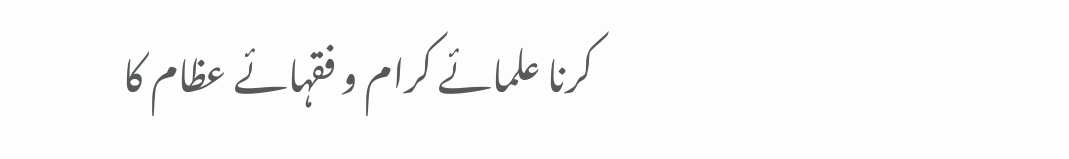کرنا علمائے کرام و فقہائے عظام کا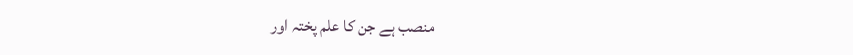منصب ہے جن کا علم پختہ اور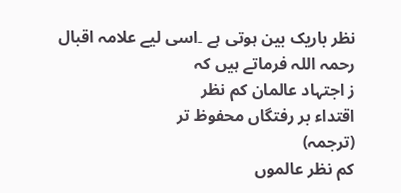نظر باریک بین ہوتی ہے ۔اسی لیے علامہ اقبال رحمہ اللہ فرماتے ہیں کہ
ز اجتہاد عالمان کم نظر
اقتداء بر رفتگاں محفوظ تر
(ترجمہ)
کم نظر عالموں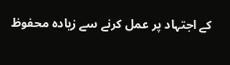کے اجتہاد پر عمل کرنے سے زیادہ محفوظ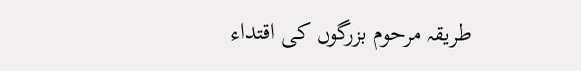طریقہ مرحوم بزرگوں کی اقتداء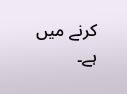کرنے میں ہے۔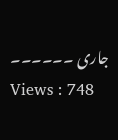جاری ۔۔۔۔۔۔
Views : 748